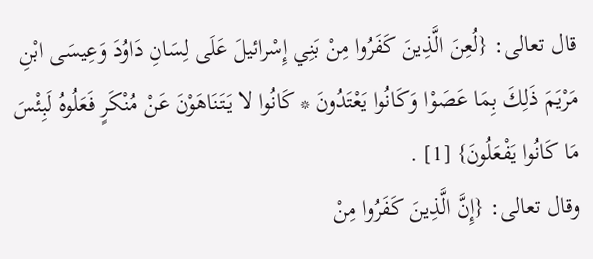قال تعالى: {لُعِنَ الَّذِينَ كَفَرُوا مِنْ بَنِي إِسْرائيلَ عَلَى لِسَانِ دَاوُدَ وَعِيسَى ابْنِ مَرْيَمَ ذَلِكَ بِمَا عَصَوْا وَكَانُوا يَعْتَدُونَ * كَانُوا لا يَتَنَاهَوْنَ عَنْ مُنْكَرٍ فَعَلُوهُ لَبِئْسَ مَا كَانُوا يَفْعَلُونَ} [1] .
وقال تعالى: {إِنَّ الَّذِينَ كَفَرُوا مِنْ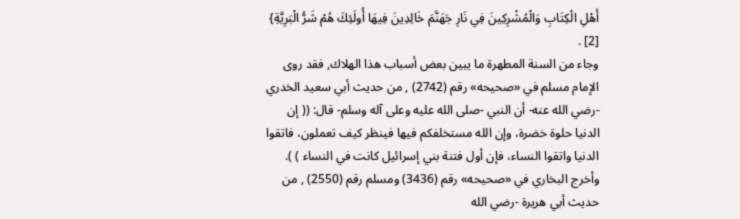أَهْلِ الْكِتَابِ وَالْمُشْرِكِينَ فِي نَارِ جَهَنَّمَ خَالِدِينَ فِيهَا أُولَئِكَ هُمْ شَرُّ الْبَرِيَّةِ} [2] .
وجاء من السنة المطهرة ما يبين بعض أسباب هذا الهلاك, فقد روى الإمام مسلم في «صحيحه» رقم (2742) , من حديث أبي سعيد الخدري -رضي الله عنه- أن النبي -صلى الله عليه وعلى آله وسلم- قال: (( إن الدنيا حلوة خضرة، وإن الله مستخلفكم فيها فينظر كيف تعملون، فاتقوا الدنيا واتقوا النساء، فإن أول فتنة بني إسرائيل كانت في النساء ) ).
وأخرج البخاري في «صحيحه» رقم (3436) ومسلم رقم (2550) , من حديث أبي هريرة -رضي الله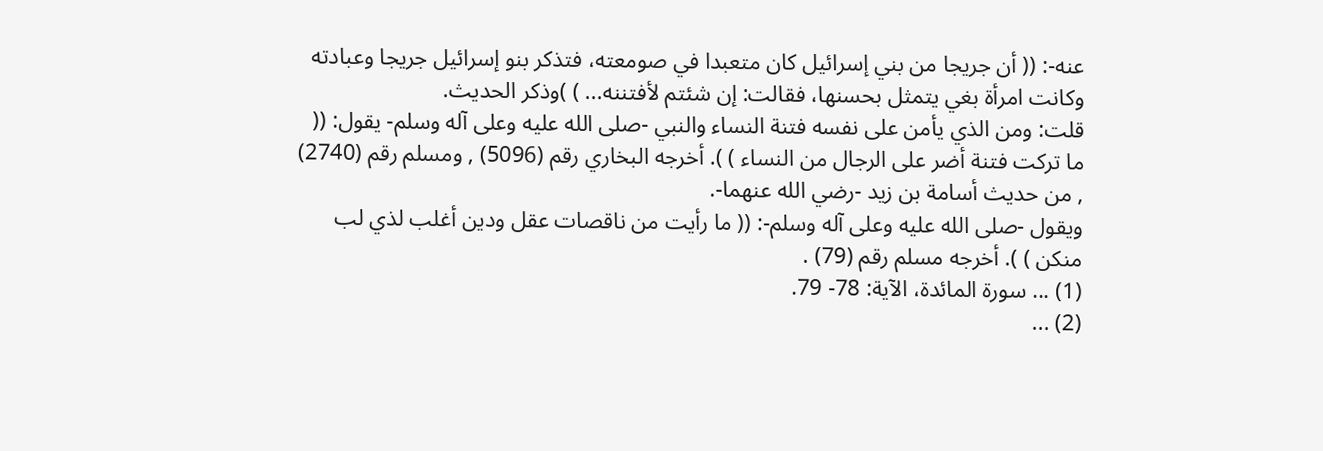عنه-: (( أن جريجا من بني إسرائيل كان متعبدا في صومعته، فتذكر بنو إسرائيل جريجا وعبادته وكانت امرأة بغي يتمثل بحسنها، فقالت: إن شئتم لأفتننه... ) )وذكر الحديث.
قلت: ومن الذي يأمن على نفسه فتنة النساء والنبي -صلى الله عليه وعلى آله وسلم- يقول: (( ما تركت فتنة أضر على الرجال من النساء ) ). أخرجه البخاري رقم (5096) , ومسلم رقم (2740) , من حديث أسامة بن زيد -رضي الله عنهما-.
ويقول -صلى الله عليه وعلى آله وسلم-: (( ما رأيت من ناقصات عقل ودين أغلب لذي لب منكن ) ). أخرجه مسلم رقم (79) .
(1) ... سورة المائدة، الآية: 78- 79.
(2) ...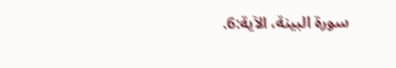سورة البينة، الآية:6.